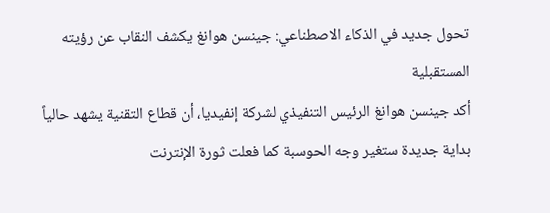تحول جديد في الذكاء الاصطناعي: جينسن هوانغ يكشف النقاب عن رؤيته المستقبلية
أكد جينسن هوانغ الرئيس التنفيذي لشركة إنفيديا، أن قطاع التقنية يشهد حالياً بداية جديدة ستغير وجه الحوسبة كما فعلت ثورة الإنترنت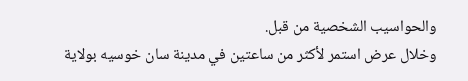والحواسيب الشخصية من قبل.
وخلال عرض استمر لأكثر من ساعتين في مدينة سان خوسيه بولاية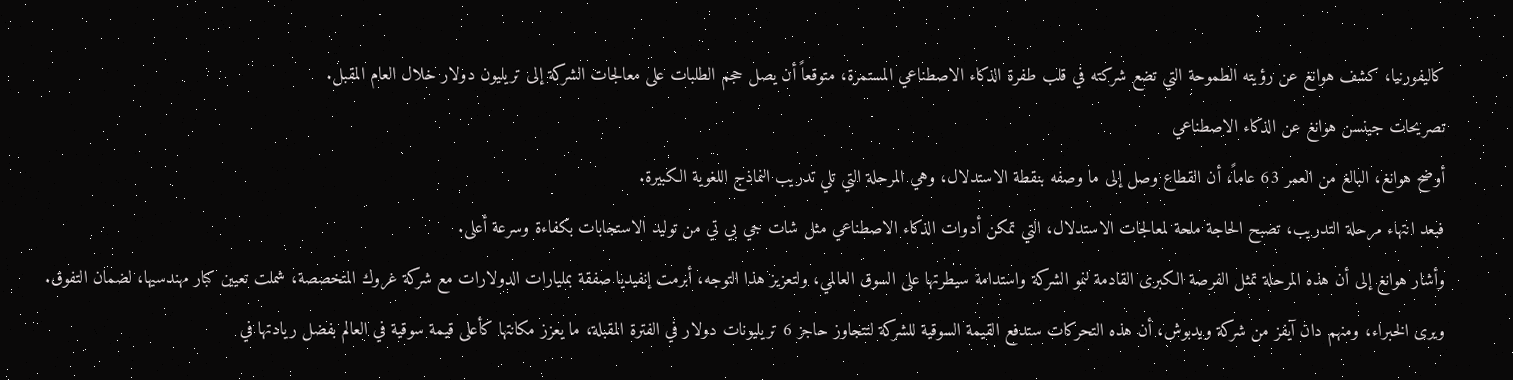كاليفورنيا، كشف هوانغ عن رؤيته الطموحة التي تضع شركته في قلب طفرة الذكاء الاصطناعي المستمرة، متوقعاً أن يصل حجم الطلبات على معالجات الشركة إلى تريليون دولار خلال العام المقبل.
تصريحات جينسن هوانغ عن الذكاء الاصطناعي
أوضح هوانغ، البالغ من العمر 63 عاماً، أن القطاع وصل إلى ما وصفه بنقطة الاستدلال، وهي المرحلة التي تلي تدريب النماذج اللغوية الكبيرة.
فبعد انتهاء مرحلة التدريب، تصبح الحاجة ملحة لمعالجات الاستدلال، التي تمكن أدوات الذكاء الاصطناعي مثل شات جي بي تي من توليد الاستجابات بكفاءة وسرعة أعلى.
وأشار هوانغ إلى أن هذه المرحلة تمثل الفرصة الكبرى القادمة لنمو الشركة واستدامة سيطرتها على السوق العالمي، ولتعزيز هذا التوجه، أبرمت إنفيديا صفقة بمليارات الدولارات مع شركة غروك المتخصصة، شملت تعيين كبار مهندسيها، لضمان التفوق.
ويرى الخبراء، ومنهم دان آيفز من شركة ويدبوش، أن هذه التحركات ستدفع القيمة السوقية للشركة لتتجاوز حاجز 6 تريليونات دولار في الفترة المقبلة، ما يعزز مكانتها كأعلى قيمة سوقية في العالم بفضل ريادتها في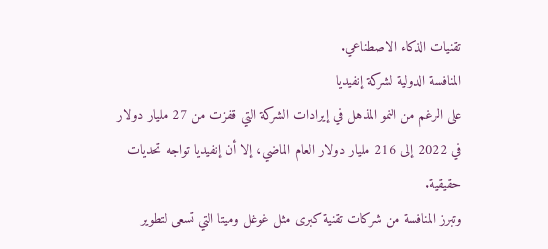تقنيات الذكاء الاصطناعي.
المنافسة الدولية لشركة إنفيديا
على الرغم من النمو المذهل في إيرادات الشركة التي قفزت من 27 مليار دولار في 2022 إلى 216 مليار دولار العام الماضي، إلا أن إنفيديا تواجه تحديات حقيقية.
وتبرز المنافسة من شركات تقنية كبرى مثل غوغل وميتا التي تسعى لتطوير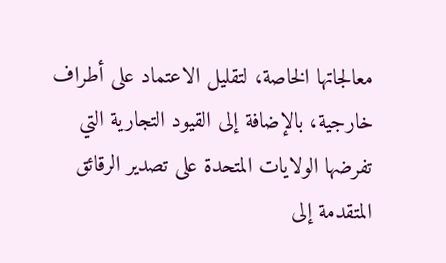معالجاتها الخاصة، لتقليل الاعتماد على أطراف خارجية، بالإضافة إلى القيود التجارية التي تفرضها الولايات المتحدة على تصدير الرقائق المتقدمة إلى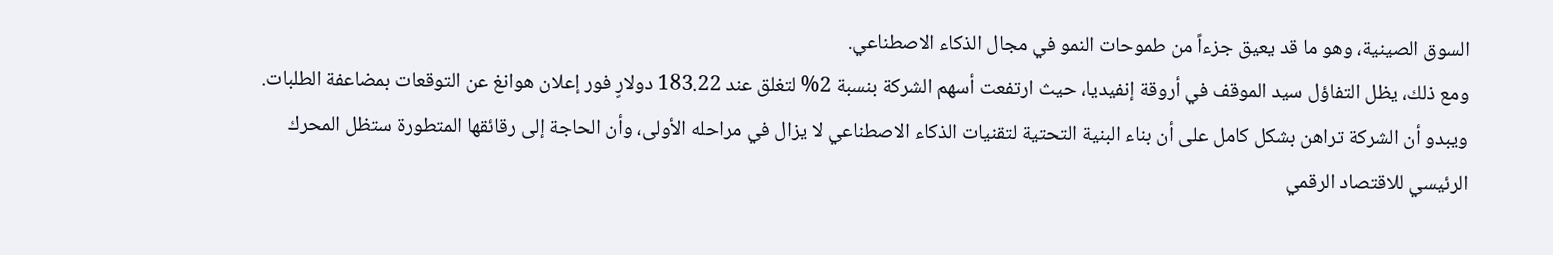السوق الصينية، وهو ما قد يعيق جزءاً من طموحات النمو في مجال الذكاء الاصطناعي.
ومع ذلك، يظل التفاؤل سيد الموقف في أروقة إنفيديا، حيث ارتفعت أسهم الشركة بنسبة 2% لتغلق عند 183.22 دولارٍ فور إعلان هوانغ عن التوقعات بمضاعفة الطلبات.
ويبدو أن الشركة تراهن بشكل كامل على أن بناء البنية التحتية لتقنيات الذكاء الاصطناعي لا يزال في مراحله الأولى، وأن الحاجة إلى رقائقها المتطورة ستظل المحرك الرئيسي للاقتصاد الرقمي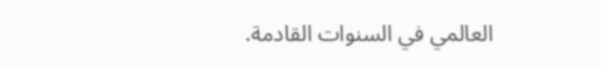العالمي في السنوات القادمة.